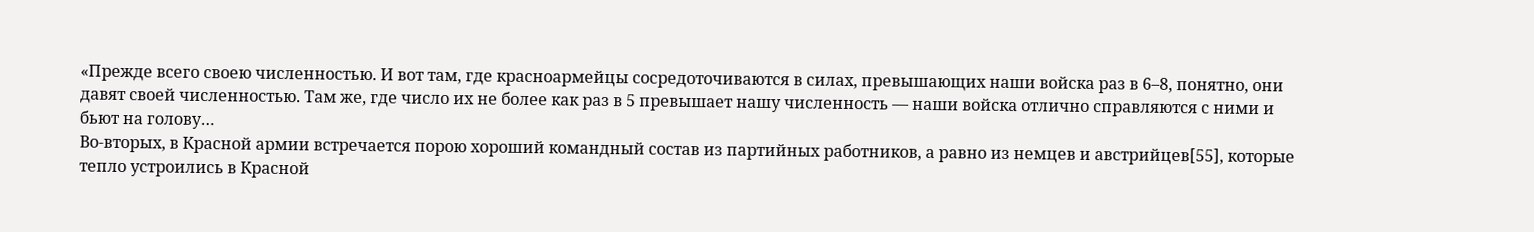«Прежде всего своею численностью. И вот там, где красноармейцы сосредоточиваются в силах, превышающих наши войска раз в 6–8, понятно, они давят своей численностью. Там же, где число их не более как раз в 5 превышает нашу численность — наши войска отлично справляются с ними и бьют на голову…
Во-вторых, в Красной армии встречается порою хороший командный состав из партийных работников, а равно из немцев и австрийцев[55], которые тепло устроились в Красной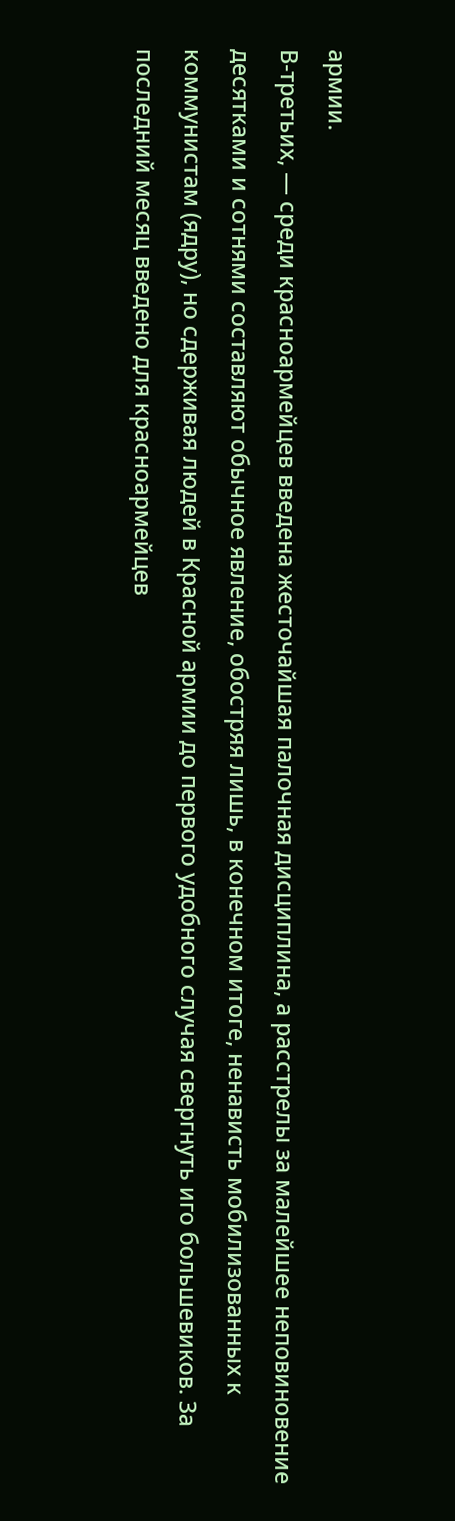армии.
В-третьих, — среди красноармейцев введена жесточайшая палочная дисциплина, а расстрелы за малейшее неповиновение десятками и сотнями составляют обычное явление, обостряя лишь, в конечном итоге, ненависть мобилизованных к коммунистам (ядру), но сдерживая людей в Красной армии до первого удобного случая свергнуть иго большевиков. За последний месяц введено для красноармейцев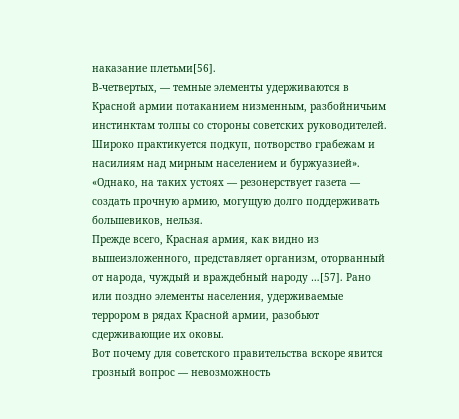наказание плетьми[56].
В-четвертых, — темные элементы удерживаются в Красной армии потаканием низменным, разбойничьим инстинктам толпы со стороны советских руководителей. Широко практикуется подкуп, потворство грабежам и насилиям над мирным населением и буржуазией».
«Однако, на таких устоях — резонерствует газета — создать прочную армию, могущую долго поддерживать большевиков, нельзя.
Прежде всего, Красная армия, как видно из вышеизложенного, представляет организм, оторванный от народа, чуждый и враждебный народу …[57]. Рано или поздно элементы населения, удерживаемые террором в рядах Красной армии, разобьют сдерживающие их оковы.
Вот почему для советского правительства вскоре явится грозный вопрос — невозможность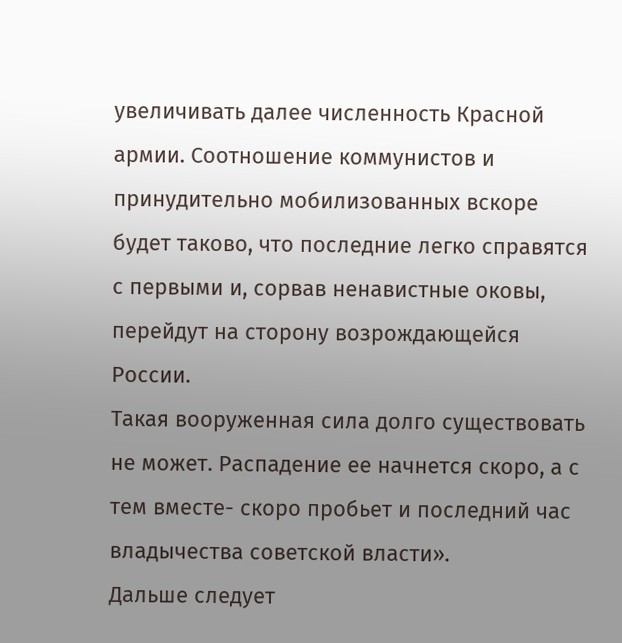увеличивать далее численность Красной армии. Соотношение коммунистов и принудительно мобилизованных вскоре будет таково, что последние легко справятся с первыми и, сорвав ненавистные оковы, перейдут на сторону возрождающейся России.
Такая вооруженная сила долго существовать не может. Распадение ее начнется скоро, а с тем вместе- скоро пробьет и последний час владычества советской власти».
Дальше следует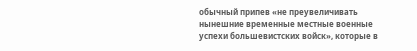обычный припев «не преувеличивать нынешние временные местные военные успехи большевистских войск», которые в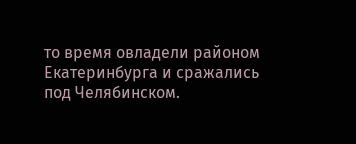то время овладели районом Екатеринбурга и сражались под Челябинском.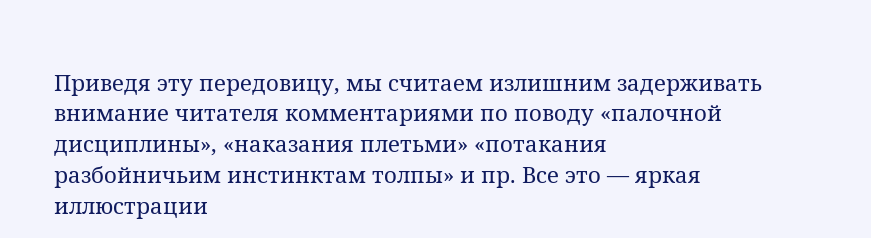Приведя эту передовицу, мы считаем излишним задерживать внимание читателя комментариями по поводу «палочной дисциплины», «наказания плетьми» «потакания разбойничьим инстинктам толпы» и пр. Все это — яркая иллюстрации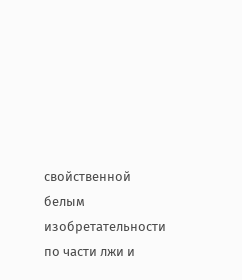свойственной белым изобретательности по части лжи и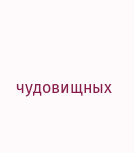чудовищных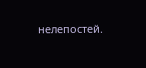нелепостей.